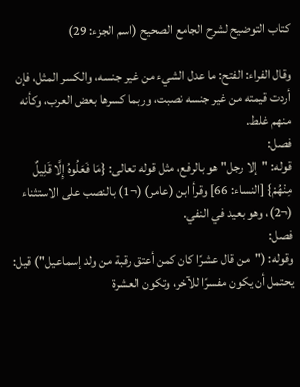كتاب التوضيح لشرح الجامع الصحيح (اسم الجزء: 29)

وقال الفراء: الفتح: ما عدل الشيء من غير جنسه، والكسر المثل، فإن أردت قيمته من غير جنسه نصبت، وربما كسرها بعض العرب، وكأنه منهم غلط.
فصل:
قوله: "إلا رجل" هو بالرفع، مثل قوله تعالى: {مَا فَعَلُوهُ إِلَّا قَلِيلٌ مِنْهُمْ} [النساء: 66] وقرأ ابن (عامر) (¬1) بالنصب على الاستثناء (¬2)، وهو بعيد في النفي.
فصل:
وقوله: ("من قال عشرًا كان كمن أعتق رقبة من ولد إسماعيل") قيل: يحتمل أن يكون مفسرًا للآخر، وتكون العشرة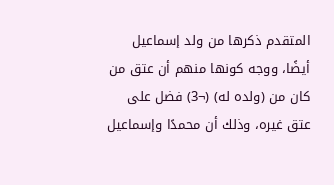المتقدم ذكرها من ولد إسماعيل أيضًا، ووجه كونها منهم أن عتق من كان من (ولده له) (¬3) فضل على عتق غيره، وذلك أن محمدًا وإسماعيل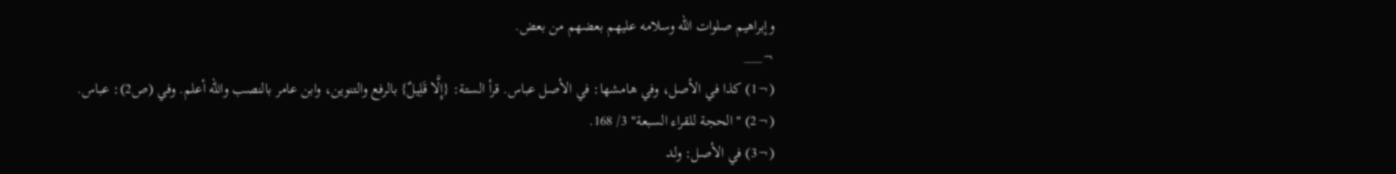وإبراهيم صلوات الله وسلامه عليهم بعضهم من بعض.
¬___
(¬1) كذا في الأصل، وفي هامشها: في الأصل عباس. قرأ الستة: {إِلَّا قَلِيلٌ} بالرفع والتنوين، وابن عامر بالنصب والله أعلم. وفي (ص2): عباس.
(¬2) "الحجة للقراء السبعة" 3/ 168.
(¬3) في الأصل: ولد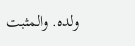ولده. والمثبت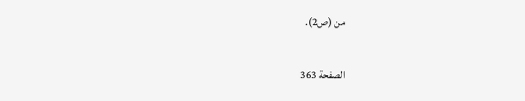من (ص2).

الصفحة 363